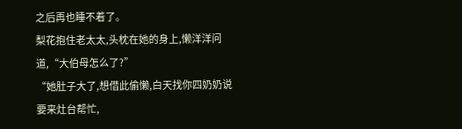之后再也睡不着了。
梨花抱住老太太,头枕在她的身上,懒洋洋问道,“大伯母怎么了?”
“她肚子大了,想借此偷懒,白天找你四奶奶说要来灶台帮忙,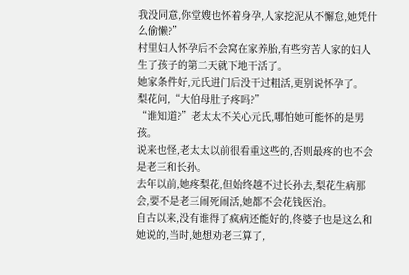我没同意,你堂嫂也怀着身孕,人家挖泥从不懈怠,她凭什么偷懒?”
村里妇人怀孕后不会窝在家养胎,有些穷苦人家的妇人生了孩子的第二天就下地干活了。
她家条件好,元氏进门后没干过粗活,更别说怀孕了。
梨花问,“大伯母肚子疼吗?”
“谁知道?”老太太不关心元氏,哪怕她可能怀的是男孩。
说来也怪,老太太以前很看重这些的,否则最疼的也不会是老三和长孙。
去年以前,她疼梨花,但始终越不过长孙去,梨花生病那会,要不是老三闹死闹活,她都不会花钱医治。
自古以来,没有谁得了疯病还能好的,佟婆子也是这么和她说的,当时,她想劝老三算了,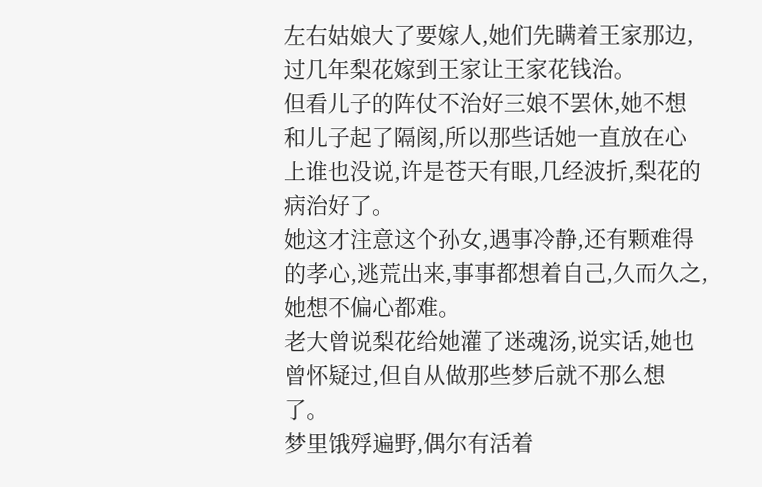左右姑娘大了要嫁人,她们先瞒着王家那边,过几年梨花嫁到王家让王家花钱治。
但看儿子的阵仗不治好三娘不罢休,她不想和儿子起了隔阂,所以那些话她一直放在心上谁也没说,许是苍天有眼,几经波折,梨花的病治好了。
她这才注意这个孙女,遇事冷静,还有颗难得的孝心,逃荒出来,事事都想着自己,久而久之,她想不偏心都难。
老大曾说梨花给她灌了迷魂汤,说实话,她也曾怀疑过,但自从做那些梦后就不那么想了。
梦里饿殍遍野,偶尔有活着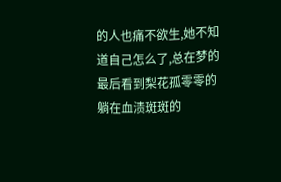的人也痛不欲生,她不知道自己怎么了,总在梦的最后看到梨花孤零零的躺在血渍斑斑的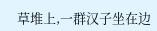草堆上,一群汉子坐在边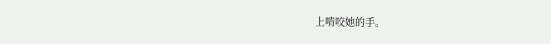上啃咬她的手。